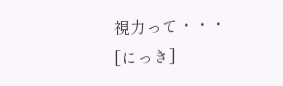視力って・・・
[にっき]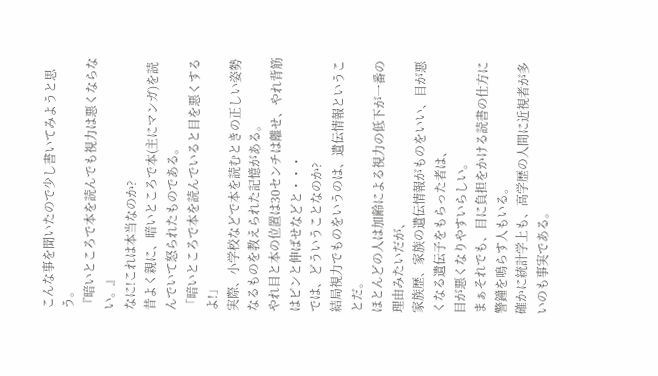こんな事を聞いたので少し書いてみようと思う。
『暗いところで本を読んでも視力は悪くならない。』
なに!これは本当なのか?
昔よく親に、暗いところで本(主にマンガ)を読んでいて怒られたものである。
「暗いところで本を読んでいると目を悪くするよ!」
実際、小学校などで本を読むときの正しい姿勢なるものを教えられた記憶がある。
やれ目と本の位置は30センチは離せ、やれ背筋はピンと伸ばせなどと・・・
では、どういうことなのか?
結局視力でものをいうのは、遺伝情報ということだ。
ほとんどの人は加齢による視力の低下が一番の理由みたいだが、
家族歴、家族の遺伝情報がものをいい、目が悪くなる遺伝子をもらった者は、
目が悪くなりやすいらしい。
まぁそれでも、目に負担をかける読書の仕方に警鐘を鳴らす人もいる。
確かに統計学上も、高学歴の人間に近視者が多いのも事実である。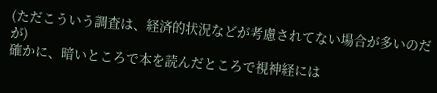(ただこういう調査は、経済的状況などが考慮されてない場合が多いのだが)
確かに、暗いところで本を読んだところで視神経には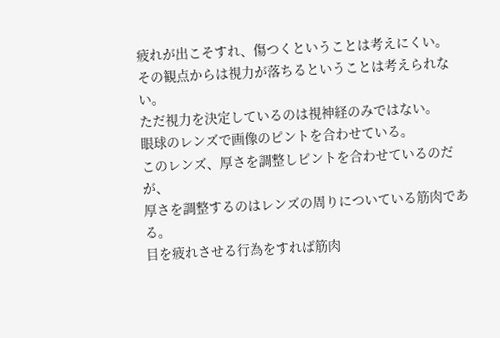疲れが出こそすれ、傷つくということは考えにくい。
その観点からは視力が落ちるということは考えられない。
ただ視力を決定しているのは視神経のみではない。
眼球のレンズで画像のピントを合わせている。
このレンズ、厚さを調整しピントを合わせているのだが、
厚さを調整するのはレンズの周りについている筋肉である。
目を疲れさせる行為をすれば筋肉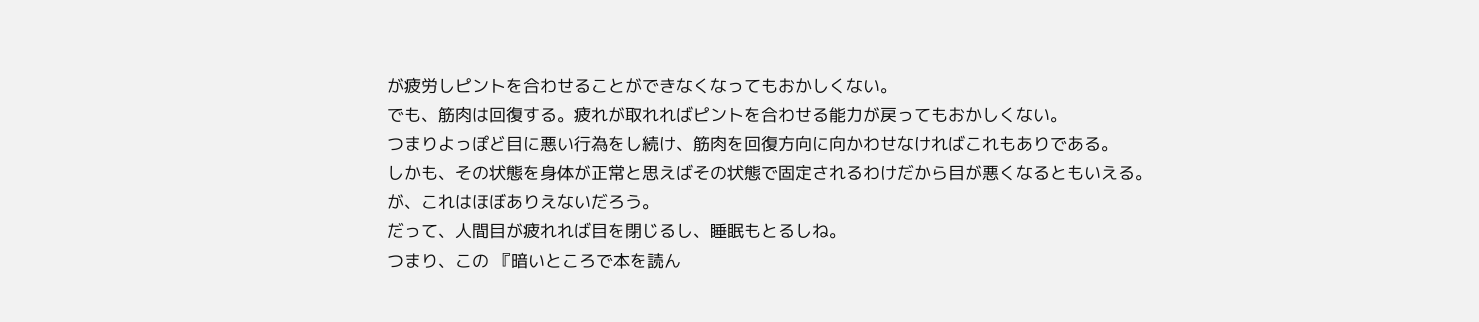が疲労しピントを合わせることができなくなってもおかしくない。
でも、筋肉は回復する。疲れが取れればピントを合わせる能力が戻ってもおかしくない。
つまりよっぽど目に悪い行為をし続け、筋肉を回復方向に向かわせなければこれもありである。
しかも、その状態を身体が正常と思えばその状態で固定されるわけだから目が悪くなるともいえる。
が、これはほぼありえないだろう。
だって、人間目が疲れれば目を閉じるし、睡眠もとるしね。
つまり、この 『暗いところで本を読ん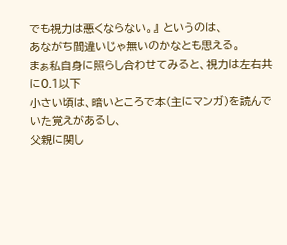でも視力は悪くならない。』 というのは、
あながち間違いじゃ無いのかなとも思える。
まぁ私自身に照らし合わせてみると、視力は左右共に0.1以下
小さい頃は、暗いところで本(主にマンガ)を読んでいた覚えがあるし、
父親に関し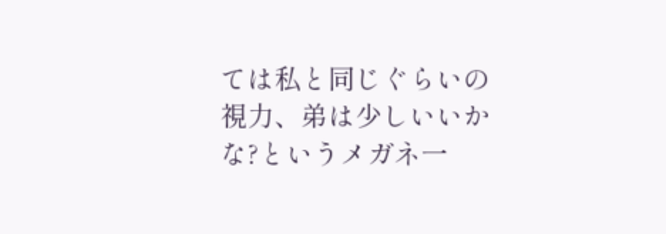ては私と同じぐらいの視力、弟は少しいいかな?というメガネ一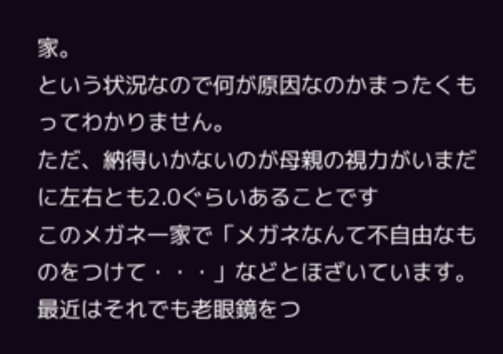家。
という状況なので何が原因なのかまったくもってわかりません。
ただ、納得いかないのが母親の視力がいまだに左右とも2.0ぐらいあることです
このメガネ一家で「メガネなんて不自由なものをつけて・・・」などとほざいています。
最近はそれでも老眼鏡をつ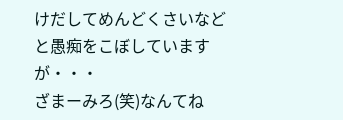けだしてめんどくさいなどと愚痴をこぼしていますが・・・
ざまーみろ(笑)なんてね